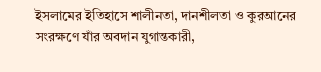ইসলামের ইতিহাসে শালীনতা, দানশীলতা ও কুরআনের সংরক্ষণে যাঁর অবদান যুগান্তকারী,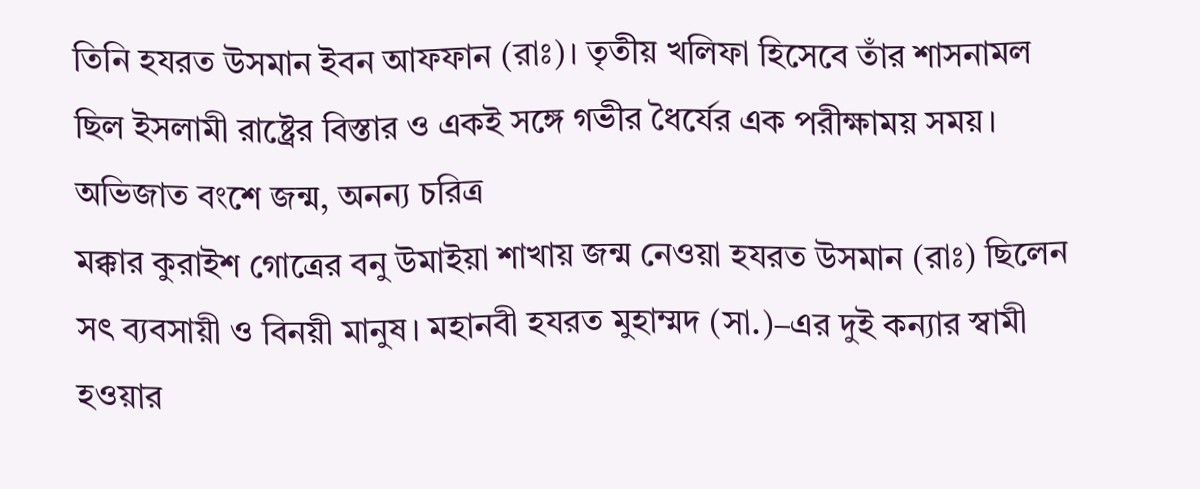তিনি হযরত উসমান ইবন আফফান (রাঃ)। তৃতীয় খলিফা হিসেবে তাঁর শাসনামল ছিল ইসলামী রাষ্ট্রের বিস্তার ও একই সঙ্গে গভীর ধৈর্যের এক পরীক্ষাময় সময়।
অভিজাত বংশে জন্ম, অনন্য চরিত্র
মক্কার কুরাইশ গোত্রের বনু উমাইয়া শাখায় জন্ম নেওয়া হযরত উসমান (রাঃ) ছিলেন সৎ ব্যবসায়ী ও বিনয়ী মানুষ। মহানবী হযরত মুহাম্মদ (সা.)–এর দুই কন্যার স্বামী হওয়ার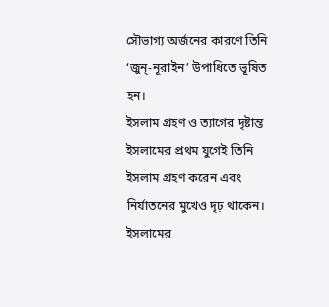সৌভাগ্য অর্জনের কারণে তিনি ‘জুন্-নূরাইন’ উপাধিতে ভূষিত হন।
ইসলাম গ্রহণ ও ত্যাগের দৃষ্টান্ত
ইসলামের প্রথম যুগেই তিনি ইসলাম গ্রহণ করেন এবং নির্যাতনের মুখেও দৃঢ় থাকেন। ইসলামের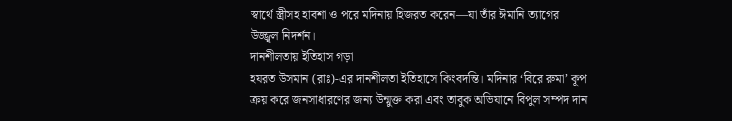স্বার্থে স্ত্রীসহ হাবশা ও পরে মদিনায় হিজরত করেন—যা তাঁর ঈমানি ত্যাগের উজ্জ্বল নিদর্শন।
দানশীলতায় ইতিহাস গড়া
হযরত উসমান (রাঃ)-এর দানশীলতা ইতিহাসে কিংবদন্তি। মদিনার ‘বিরে রুমা’ কূপ ক্রয় করে জনসাধারণের জন্য উন্মুক্ত করা এবং তাবুক অভিযানে বিপুল সম্পদ দান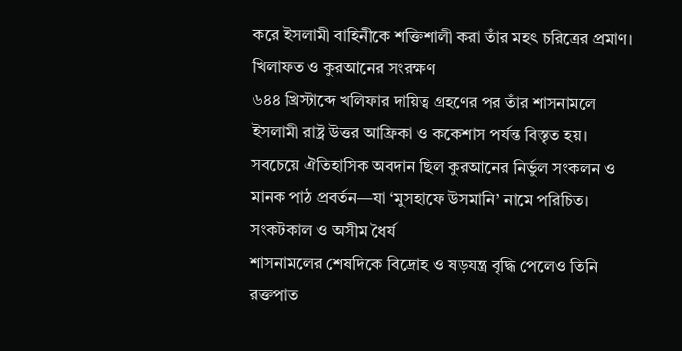করে ইসলামী বাহিনীকে শক্তিশালী করা তাঁর মহৎ চরিত্রের প্রমাণ।
খিলাফত ও কুরআনের সংরক্ষণ
৬৪৪ খ্রিস্টাব্দে খলিফার দায়িত্ব গ্রহণের পর তাঁর শাসনামলে ইসলামী রাষ্ট্র উত্তর আফ্রিকা ও ককেশাস পর্যন্ত বিস্তৃত হয়। সবচেয়ে ঐতিহাসিক অবদান ছিল কুরআনের নির্ভুল সংকলন ও মানক পাঠ প্রবর্তন—যা ‘মুসহাফে উসমানি’ নামে পরিচিত।
সংকটকাল ও অসীম ধৈর্য
শাসনামলের শেষদিকে বিদ্রোহ ও ষড়যন্ত্র বৃদ্ধি পেলেও তিনি রক্তপাত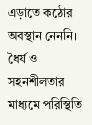এড়াতে কঠোর অবস্থান নেননি। ধৈর্য ও সহনশীলতার মাধ্যমে পরিস্থিতি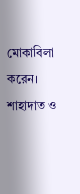মোকাবিলা করেন।
শাহাদাত ও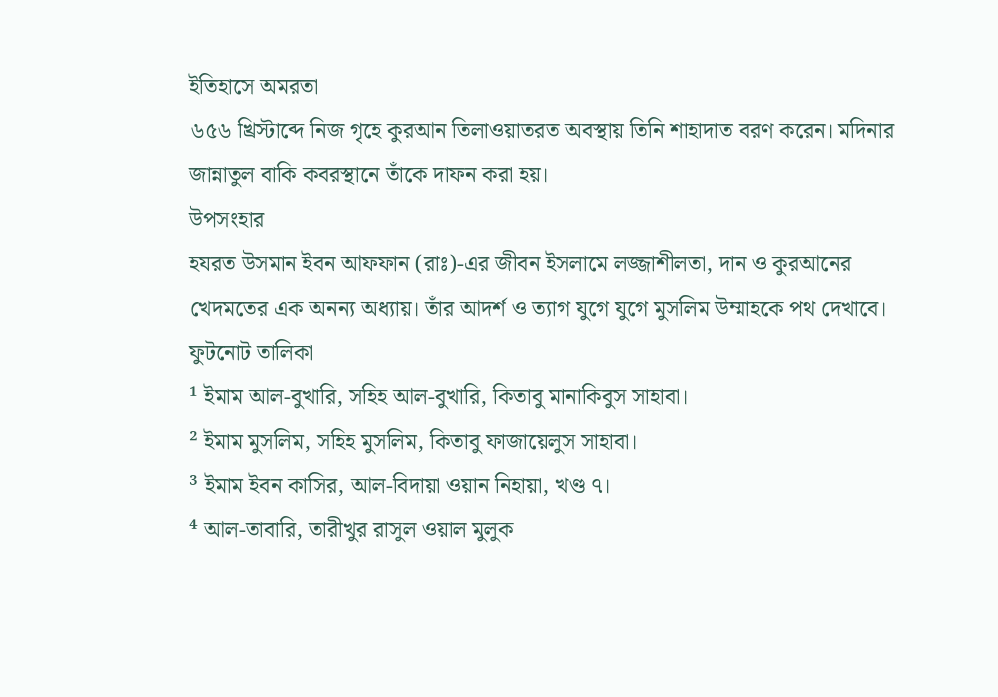ইতিহাসে অমরতা
৬৫৬ খ্রিস্টাব্দে নিজ গৃহে কুরআন তিলাওয়াতরত অবস্থায় তিনি শাহাদাত বরণ করেন। মদিনার জান্নাতুল বাকি কবরস্থানে তাঁকে দাফন করা হয়।
উপসংহার
হযরত উসমান ইবন আফফান (রাঃ)-এর জীবন ইসলামে লজ্জাশীলতা, দান ও কুরআনের খেদমতের এক অনন্য অধ্যায়। তাঁর আদর্শ ও ত্যাগ যুগে যুগে মুসলিম উম্মাহকে পথ দেখাবে।
ফুটনোট তালিকা
¹ ইমাম আল-বুখারি, সহিহ আল-বুখারি, কিতাবু মানাকিবুস সাহাবা।
² ইমাম মুসলিম, সহিহ মুসলিম, কিতাবু ফাজায়েলুস সাহাবা।
³ ইমাম ইবন কাসির, আল-বিদায়া ওয়ান নিহায়া, খণ্ড ৭।
⁴ আল-তাবারি, তারীখুর রাসুল ওয়াল মুলুক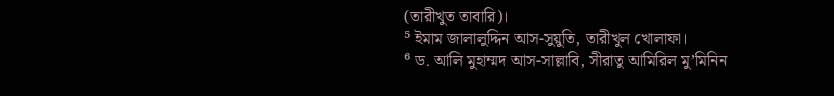(তারীখুত তাবারি)।
⁵ ইমাম জালালুদ্দিন আস-সুয়ুতি, তারীখুল খোলাফা।
⁶ ড. আলি মুহাম্মদ আস-সাল্লাবি, সীরাতু আমিরিল মু’মিনিন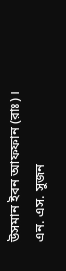উসমান ইবন আফফান (রাঃ)।
এন. এস. সুজন